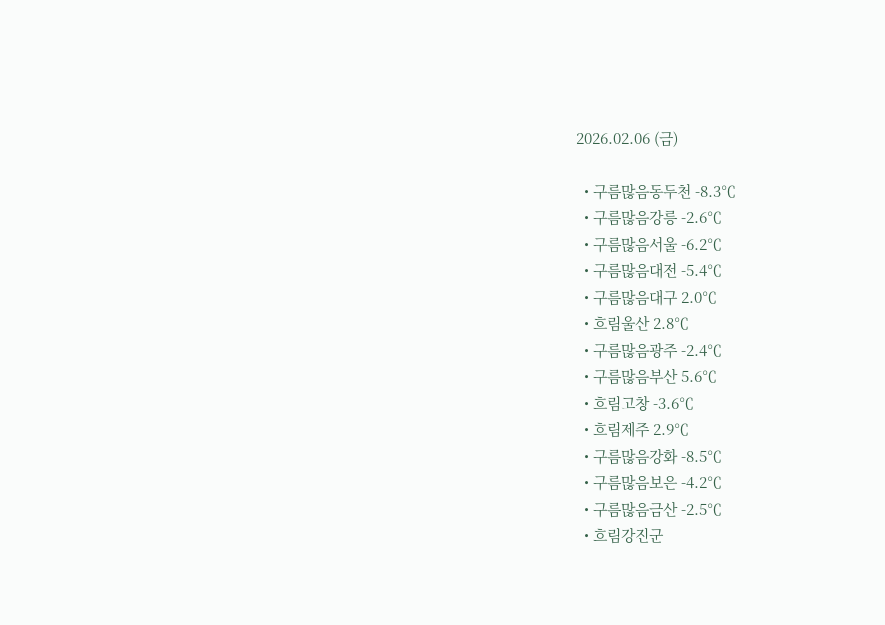2026.02.06 (금)

  • 구름많음동두천 -8.3℃
  • 구름많음강릉 -2.6℃
  • 구름많음서울 -6.2℃
  • 구름많음대전 -5.4℃
  • 구름많음대구 2.0℃
  • 흐림울산 2.8℃
  • 구름많음광주 -2.4℃
  • 구름많음부산 5.6℃
  • 흐림고창 -3.6℃
  • 흐림제주 2.9℃
  • 구름많음강화 -8.5℃
  • 구름많음보은 -4.2℃
  • 구름많음금산 -2.5℃
  • 흐림강진군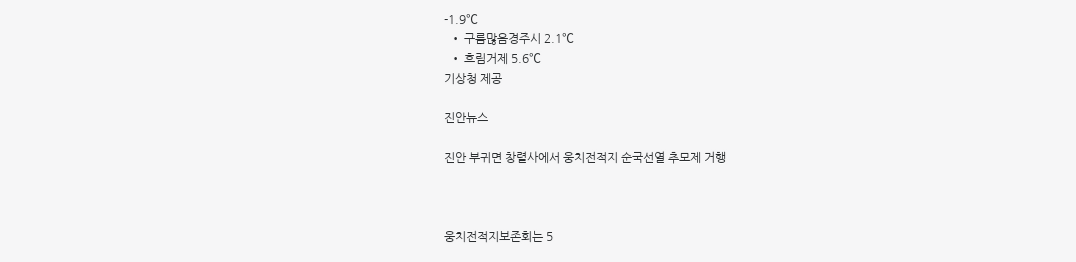-1.9℃
  • 구름많음경주시 2.1℃
  • 흐림거제 5.6℃
기상청 제공

진안뉴스

진안 부귀면 창렬사에서 웅치전적지 순국선열 추모제 거행



웅치전적지보존회는 5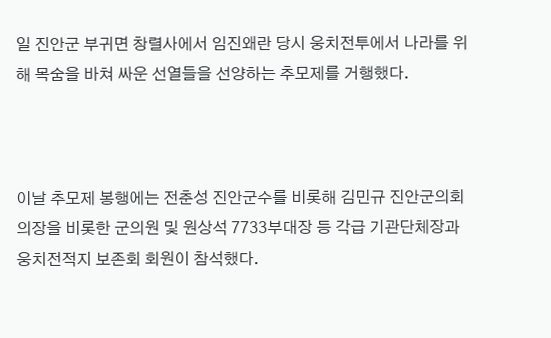일 진안군 부귀면 창렬사에서 임진왜란 당시 웅치전투에서 나라를 위해 목숨을 바쳐 싸운 선열들을 선양하는 추모제를 거행했다.



이날 추모제 봉행에는 전춘성 진안군수를 비롯해 김민규 진안군의회 의장을 비롯한 군의원 및 원상석 7733부대장 등 각급 기관단체장과 웅치전적지 보존회 회원이 참석했다.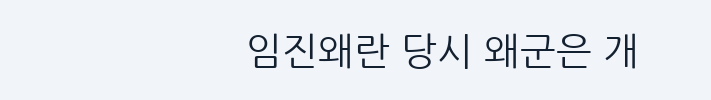임진왜란 당시 왜군은 개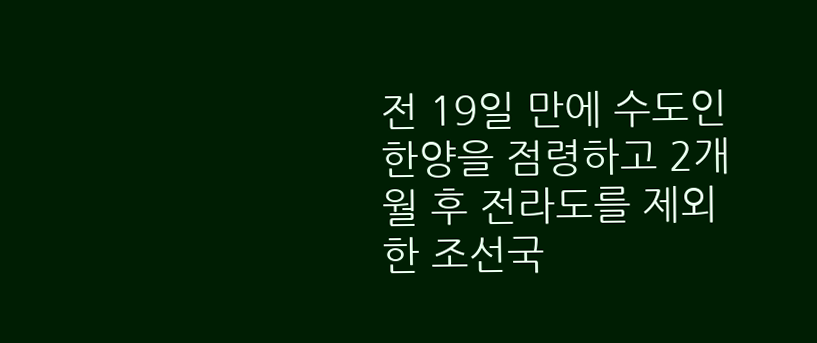전 19일 만에 수도인 한양을 점령하고 2개월 후 전라도를 제외한 조선국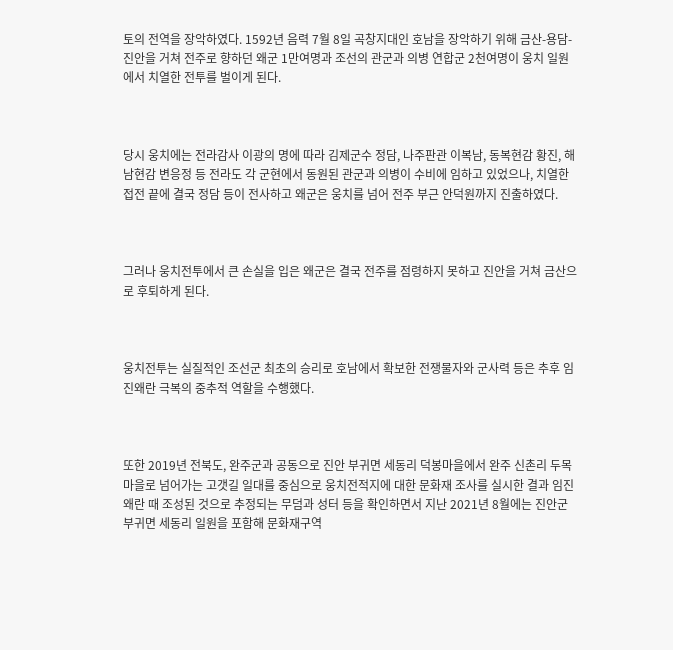토의 전역을 장악하였다. 1592년 음력 7월 8일 곡창지대인 호남을 장악하기 위해 금산-용담-진안을 거쳐 전주로 향하던 왜군 1만여명과 조선의 관군과 의병 연합군 2천여명이 웅치 일원에서 치열한 전투를 벌이게 된다.



당시 웅치에는 전라감사 이광의 명에 따라 김제군수 정담, 나주판관 이복남, 동복현감 황진, 해남현감 변응정 등 전라도 각 군현에서 동원된 관군과 의병이 수비에 임하고 있었으나, 치열한 접전 끝에 결국 정담 등이 전사하고 왜군은 웅치를 넘어 전주 부근 안덕원까지 진출하였다.



그러나 웅치전투에서 큰 손실을 입은 왜군은 결국 전주를 점령하지 못하고 진안을 거쳐 금산으로 후퇴하게 된다.



웅치전투는 실질적인 조선군 최초의 승리로 호남에서 확보한 전쟁물자와 군사력 등은 추후 임진왜란 극복의 중추적 역할을 수행했다.



또한 2019년 전북도, 완주군과 공동으로 진안 부귀면 세동리 덕봉마을에서 완주 신촌리 두목마을로 넘어가는 고갯길 일대를 중심으로 웅치전적지에 대한 문화재 조사를 실시한 결과 임진왜란 때 조성된 것으로 추정되는 무덤과 성터 등을 확인하면서 지난 2021년 8월에는 진안군 부귀면 세동리 일원을 포함해 문화재구역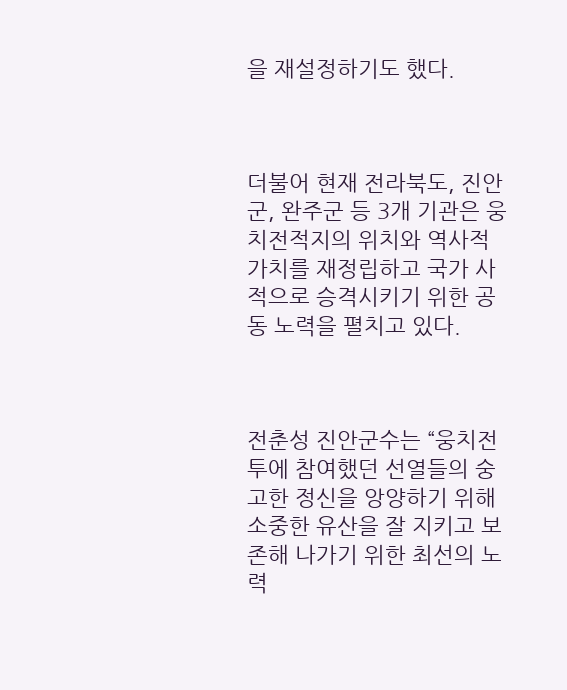을 재설정하기도 했다.



더불어 현재 전라북도, 진안군, 완주군 등 3개 기관은 웅치전적지의 위치와 역사적 가치를 재정립하고 국가 사적으로 승격시키기 위한 공동 노력을 펼치고 있다.



전춘성 진안군수는 “웅치전투에 참여했던 선열들의 숭고한 정신을 앙양하기 위해 소중한 유산을 잘 지키고 보존해 나가기 위한 최선의 노력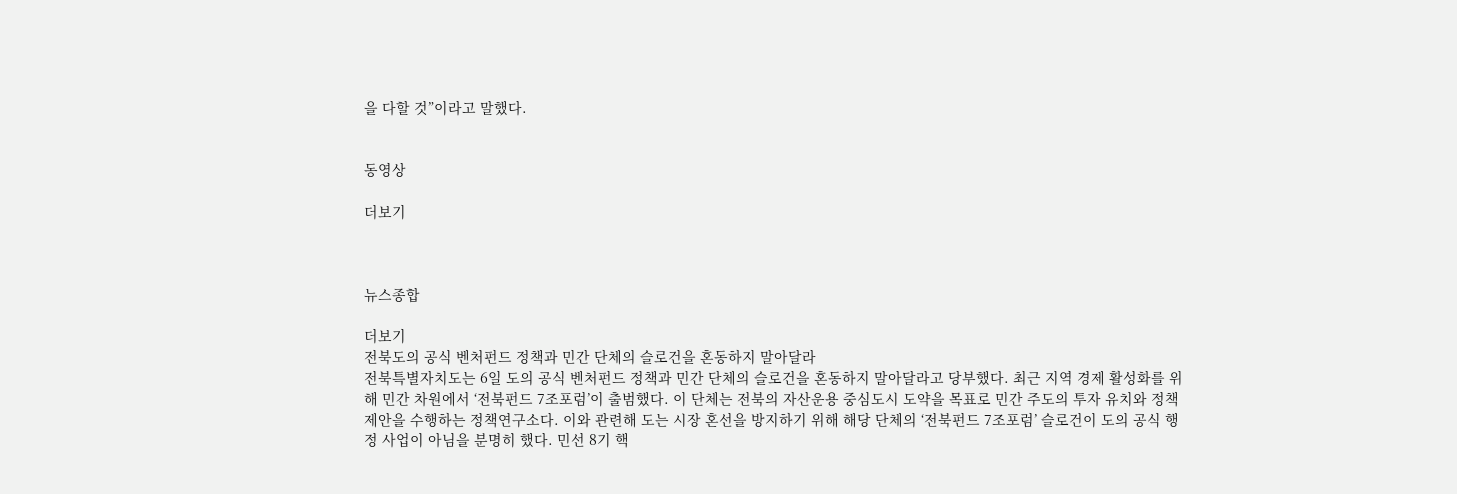을 다할 것”이라고 말했다.


동영상

더보기



뉴스종합

더보기
전북도의 공식 벤처펀드 정책과 민간 단체의 슬로건을 혼동하지 말아달라
전북특별자치도는 6일 도의 공식 벤처펀드 정책과 민간 단체의 슬로건을 혼동하지 말아달라고 당부했다. 최근 지역 경제 활성화를 위해 민간 차원에서 ‘전북펀드 7조포럼’이 출범했다. 이 단체는 전북의 자산운용 중심도시 도약을 목표로 민간 주도의 투자 유치와 정책 제안을 수행하는 정책연구소다. 이와 관련해 도는 시장 혼선을 방지하기 위해 해당 단체의 ‘전북펀드 7조포럼’ 슬로건이 도의 공식 행정 사업이 아님을 분명히 했다. 민선 8기 핵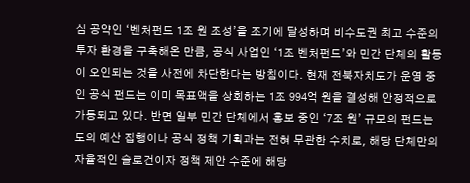심 공약인 ‘벤처펀드 1조 원 조성’을 조기에 달성하며 비수도권 최고 수준의 투자 환경을 구축해온 만큼, 공식 사업인 ‘1조 벤처펀드’와 민간 단체의 활동이 오인되는 것을 사전에 차단한다는 방침이다. 현재 전북자치도가 운영 중인 공식 펀드는 이미 목표액을 상회하는 1조 994억 원을 결성해 안정적으로 가동되고 있다. 반면 일부 민간 단체에서 홍보 중인 ‘7조 원’ 규모의 펀드는 도의 예산 집행이나 공식 정책 기획과는 전혀 무관한 수치로, 해당 단체만의 자율적인 슬로건이자 정책 제안 수준에 해당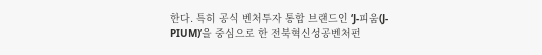한다. 특히 공식 벤처투자 통합 브랜드인 ‘J-피움(J-PIUM)’을 중심으로 한 전북혁신성공벤처펀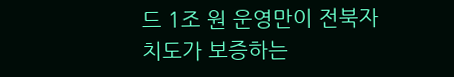드 1조 원 운영만이 전북자치도가 보증하는